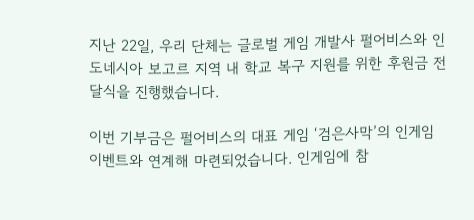지난 22일, 우리 단체는 글로벌 게임 개발사 펄어비스와 인도네시아 보고르 지역 내 학교 복구 지원를 위한 후원금 전달식을 진행했습니다.

이번 기부금은 펄어비스의 대표 게임 ‘검은사막’의 인게임 이벤트와 연계해 마련되었습니다. 인게임에 참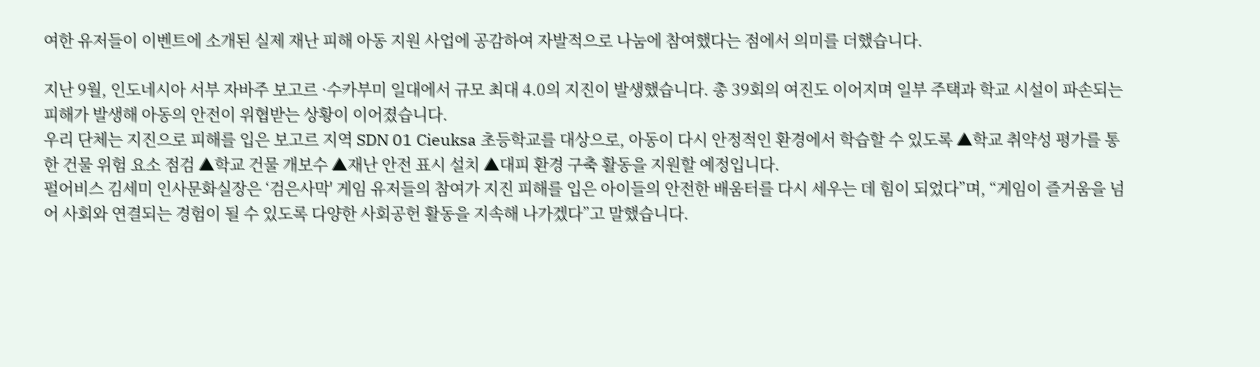여한 유저들이 이벤트에 소개된 실제 재난 피해 아동 지원 사업에 공감하여 자발적으로 나눔에 참여했다는 점에서 의미를 더했습니다.

지난 9월, 인도네시아 서부 자바주 보고르 ·수카부미 일대에서 규모 최대 4.0의 지진이 발생했습니다. 총 39회의 여진도 이어지며 일부 주택과 학교 시설이 파손되는 피해가 발생해 아동의 안전이 위협받는 상황이 이어졌습니다.
우리 단체는 지진으로 피해를 입은 보고르 지역 SDN 01 Cieuksa 초등학교를 대상으로, 아동이 다시 안정적인 환경에서 학습할 수 있도록 ▲학교 취약성 평가를 통한 건물 위험 요소 점검 ▲학교 건물 개보수 ▲재난 안전 표시 설치 ▲대피 환경 구축 활동을 지원할 예정입니다.
펄어비스 김세미 인사문화실장은 ‘검은사막' 게임 유저들의 참여가 지진 피해를 입은 아이들의 안전한 배움터를 다시 세우는 데 힘이 되었다”며, “게임이 즐거움을 넘어 사회와 연결되는 경험이 될 수 있도록 다양한 사회공헌 활동을 지속해 나가겠다”고 말했습니다.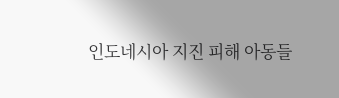인도네시아 지진 피해 아동들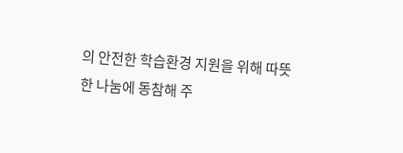의 안전한 학습환경 지원을 위해 따뜻한 나눔에 동참해 주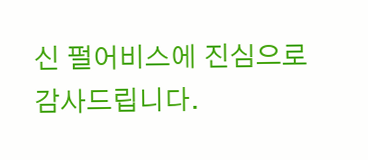신 펄어비스에 진심으로 감사드립니다.